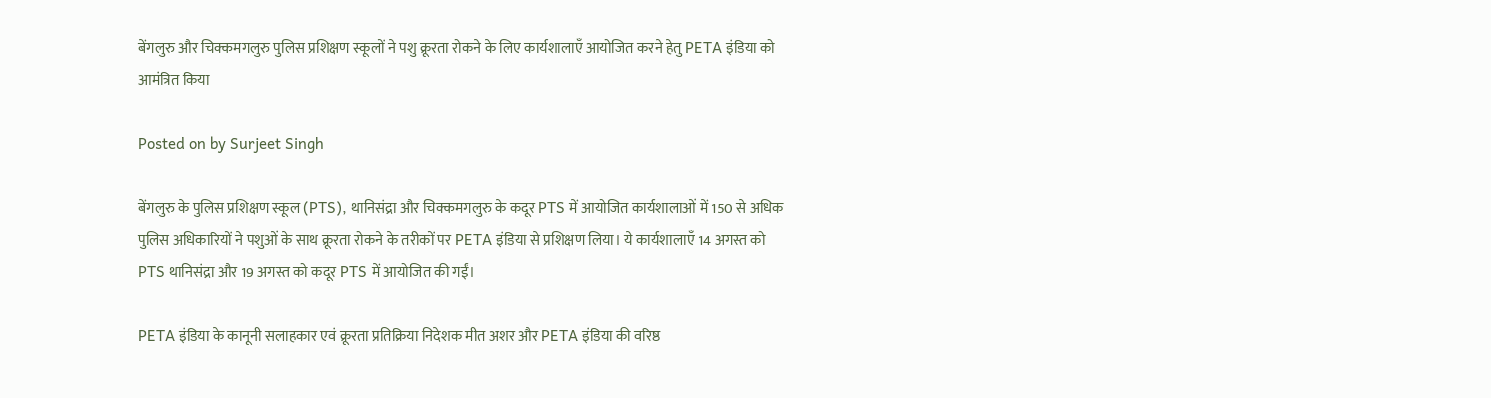बेंगलुरु और चिक्कमगलुरु पुलिस प्रशिक्षण स्कूलों ने पशु क्रूरता रोकने के लिए कार्यशालाएँ आयोजित करने हेतु PETA इंडिया को आमंत्रित किया

Posted on by Surjeet Singh

बेंगलुरु के पुलिस प्रशिक्षण स्कूल (PTS), थानिसंद्रा और चिक्कमगलुरु के कदूर PTS में आयोजित कार्यशालाओं में 150 से अधिक पुलिस अधिकारियों ने पशुओं के साथ क्रूरता रोकने के तरीकों पर PETA इंडिया से प्रशिक्षण लिया। ये कार्यशालाएँ 14 अगस्त को PTS थानिसंद्रा और 19 अगस्त को कदूर PTS में आयोजित की गईं।

PETA इंडिया के कानूनी सलाहकार एवं क्रूरता प्रतिक्रिया निदेशक मीत अशर और PETA इंडिया की वरिष्ठ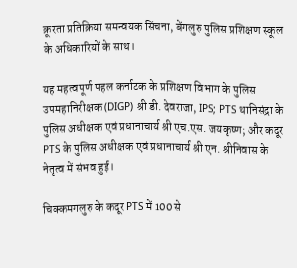क्रूरता प्रतिक्रिया समन्वयक सिंचना, बेंगलुरु पुलिस प्रशिक्षण स्कूल के अधिकारियों के साथ।

यह महत्वपूर्ण पहल कर्नाटक के प्रशिक्षण विभाग के पुलिस उपमहानिरीक्षक (DIGP) श्री डी. देवराजा, IPS; PTS थानिसंद्रा के पुलिस अधीक्षक एवं प्रधानाचार्य श्री एच.एस. जयकृष्ण; और कदूर PTS के पुलिस अधीक्षक एवं प्रधानाचार्य श्री एन. श्रीनिवास के नेतृत्व में संभव हुई।

चिक्कमगलुरु के कदूर PTS में 100 से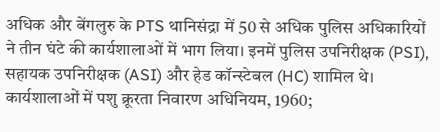अधिक और बेंगलुरु के PTS थानिसंद्रा में 50 से अधिक पुलिस अधिकारियों ने तीन घंटे की कार्यशालाओं में भाग लिया। इनमें पुलिस उपनिरीक्षक (PSI), सहायक उपनिरीक्षक (ASI) और हेड कॉन्स्टेबल (HC) शामिल थे। कार्यशालाओं में पशु क्रूरता निवारण अधिनियम, 1960;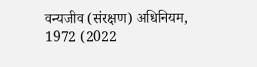वन्यजीव (संरक्षण) अधिनियम, 1972 (2022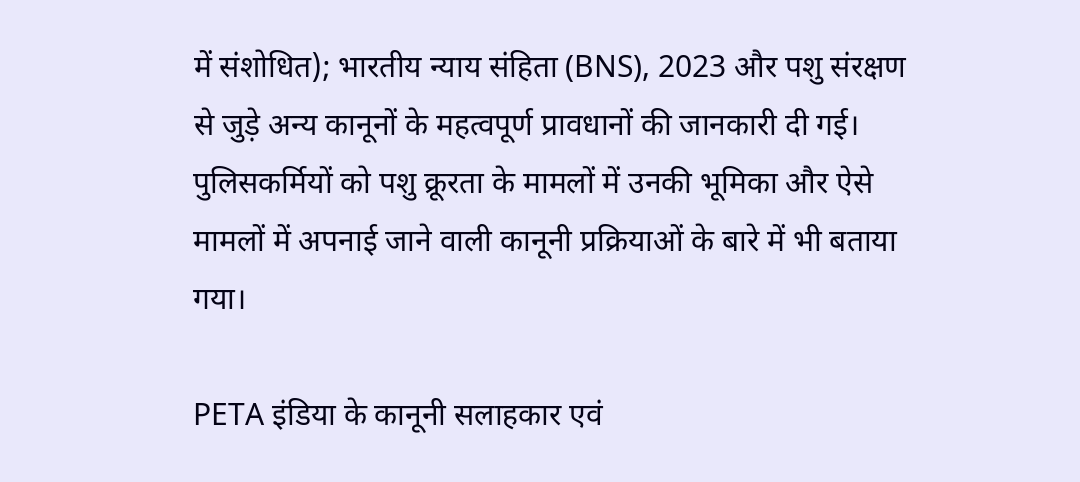में संशोधित); भारतीय न्याय संहिता (BNS), 2023 और पशु संरक्षण से जुड़े अन्य कानूनों के महत्वपूर्ण प्रावधानों की जानकारी दी गई। पुलिसकर्मियों को पशु क्रूरता के मामलों में उनकी भूमिका और ऐसे मामलों में अपनाई जाने वाली कानूनी प्रक्रियाओं के बारे में भी बताया गया।

PETA इंडिया के कानूनी सलाहकार एवं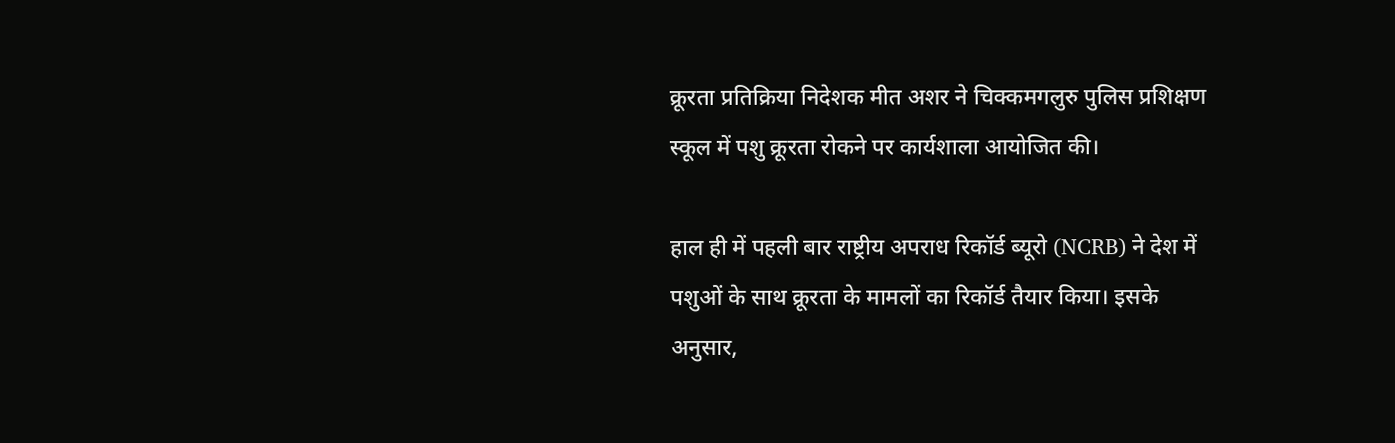क्रूरता प्रतिक्रिया निदेशक मीत अशर ने चिक्कमगलुरु पुलिस प्रशिक्षण स्कूल में पशु क्रूरता रोकने पर कार्यशाला आयोजित की।

हाल ही में पहली बार राष्ट्रीय अपराध रिकॉर्ड ब्यूरो (NCRB) ने देश में पशुओं के साथ क्रूरता के मामलों का रिकॉर्ड तैयार किया। इसके अनुसार,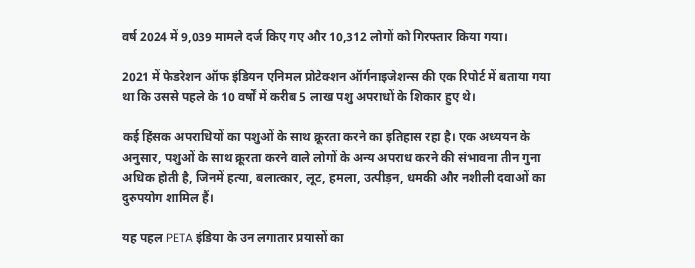वर्ष 2024 में 9,039 मामले दर्ज किए गए और 10,312 लोगों को गिरफ्तार किया गया।

2021 में फेडरेशन ऑफ इंडियन एनिमल प्रोटेक्शन ऑर्गनाइजेशन्स की एक रिपोर्ट में बताया गया था कि उससे पहले के 10 वर्षों में करीब 5 लाख पशु अपराधों के शिकार हुए थे।

कई हिंसक अपराधियों का पशुओं के साथ क्रूरता करने का इतिहास रहा है। एक अध्ययन के अनुसार, पशुओं के साथ क्रूरता करने वाले लोगों के अन्य अपराध करने की संभावना तीन गुना अधिक होती है, जिनमें हत्या, बलात्कार, लूट, हमला, उत्पीड़न, धमकी और नशीली दवाओं का दुरुपयोग शामिल हैं।

यह पहल PETA इंडिया के उन लगातार प्रयासों का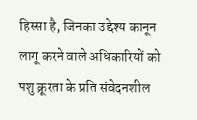हिस्सा है, जिनका उद्देश्य कानून लागू करने वाले अधिकारियों को पशु क्रूरता के प्रति संवेदनशील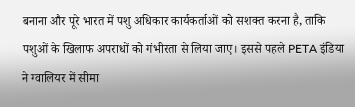बनाना और पूरे भारत में पशु अधिकार कार्यकर्ताओं को सशक्त करना है, ताकि पशुओं के खिलाफ अपराधों को गंभीरता से लिया जाए। इससे पहले PETA इंडिया ने ग्वालियर में सीमा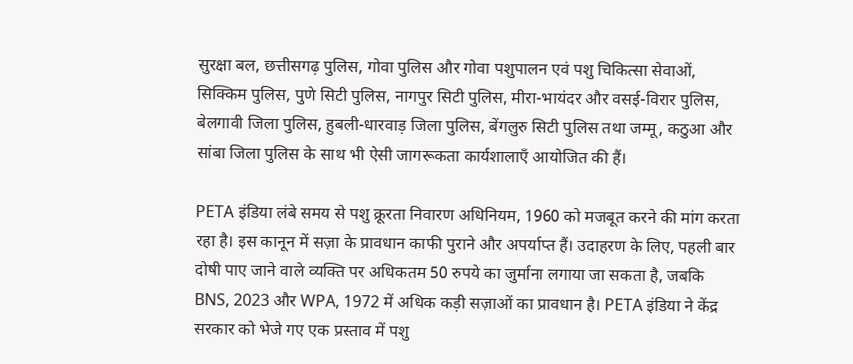सुरक्षा बल, छत्तीसगढ़ पुलिस, गोवा पुलिस और गोवा पशुपालन एवं पशु चिकित्सा सेवाओं, सिक्किम पुलिस, पुणे सिटी पुलिस, नागपुर सिटी पुलिस, मीरा-भायंदर और वसई-विरार पुलिस, बेलगावी जिला पुलिस, हुबली-धारवाड़ जिला पुलिस, बेंगलुरु सिटी पुलिस तथा जम्मू, कठुआ और सांबा जिला पुलिस के साथ भी ऐसी जागरूकता कार्यशालाएँ आयोजित की हैं।

PETA इंडिया लंबे समय से पशु क्रूरता निवारण अधिनियम, 1960 को मजबूत करने की मांग करता रहा है। इस कानून में सज़ा के प्रावधान काफी पुराने और अपर्याप्त हैं। उदाहरण के लिए, पहली बार दोषी पाए जाने वाले व्यक्ति पर अधिकतम 50 रुपये का जुर्माना लगाया जा सकता है, जबकि BNS, 2023 और WPA, 1972 में अधिक कड़ी सज़ाओं का प्रावधान है। PETA इंडिया ने केंद्र सरकार को भेजे गए एक प्रस्ताव में पशु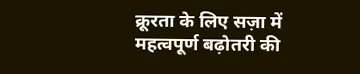क्रूरता के लिए सज़ा में महत्वपूर्ण बढ़ोतरी की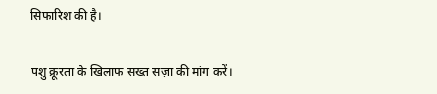सिफारिश की है।

पशु क्रूरता के खिलाफ सख्त सज़ा की मांग करें।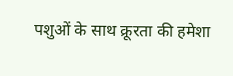पशुओं के साथ क्रूरता की हमेशा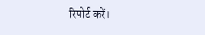रिपोर्ट करें।